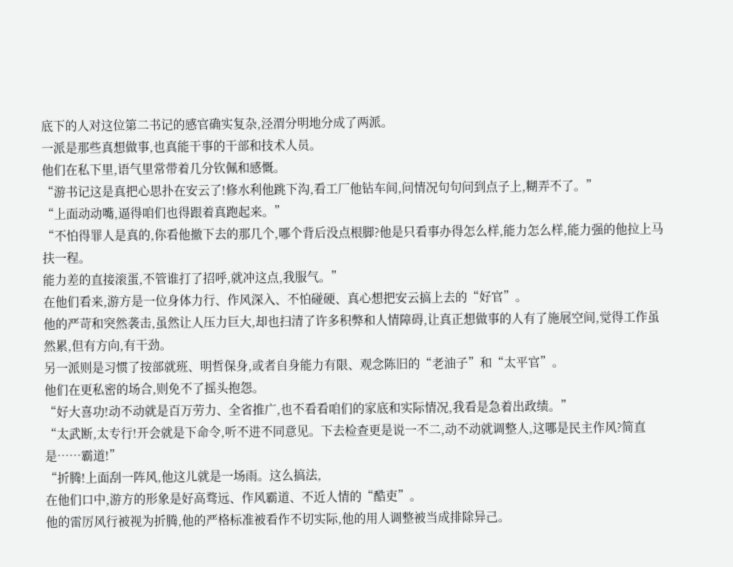底下的人对这位第二书记的感官确实复杂,泾渭分明地分成了两派。
一派是那些真想做事,也真能干事的干部和技术人员。
他们在私下里,语气里常带着几分钦佩和感慨。
“游书记这是真把心思扑在安云了!修水利他跳下沟,看工厂他钻车间,问情况句句问到点子上,糊弄不了。”
“上面动动嘴,逼得咱们也得跟着真跑起来。”
“不怕得罪人是真的,你看他撤下去的那几个,哪个背后没点根脚?他是只看事办得怎么样,能力怎么样,能力强的他拉上马扶一程。
能力差的直接滚蛋,不管谁打了招呼,就冲这点,我服气。”
在他们看来,游方是一位身体力行、作风深入、不怕碰硬、真心想把安云搞上去的“好官”。
他的严苛和突然袭击,虽然让人压力巨大,却也扫清了许多积弊和人情障碍,让真正想做事的人有了施展空间,觉得工作虽然累,但有方向,有干劲。
另一派则是习惯了按部就班、明哲保身,或者自身能力有限、观念陈旧的“老油子”和“太平官”。
他们在更私密的场合,则免不了摇头抱怨。
“好大喜功!动不动就是百万劳力、全省推广,也不看看咱们的家底和实际情况,我看是急着出政绩。”
“太武断,太专行!开会就是下命令,听不进不同意见。下去检查更是说一不二,动不动就调整人,这哪是民主作风?简直是……霸道!”
“折腾!上面刮一阵风,他这儿就是一场雨。这么搞法,
在他们口中,游方的形象是好高骛远、作风霸道、不近人情的“酷吏”。
他的雷厉风行被视为折腾,他的严格标准被看作不切实际,他的用人调整被当成排除异己。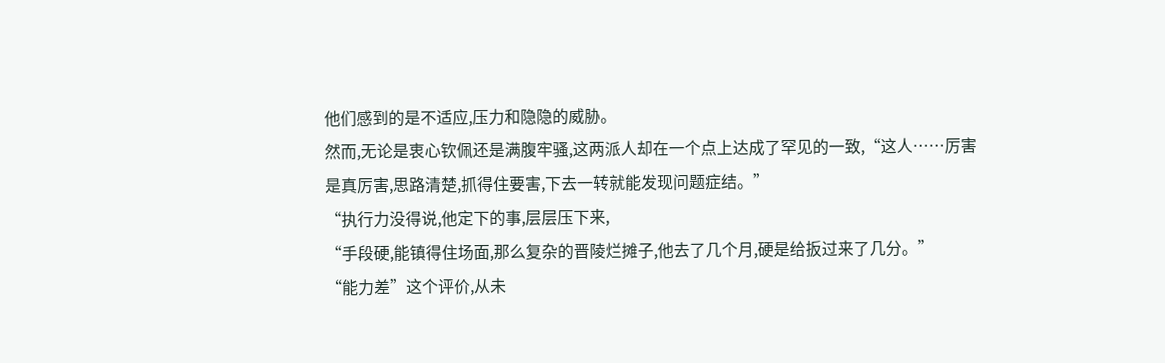他们感到的是不适应,压力和隐隐的威胁。
然而,无论是衷心钦佩还是满腹牢骚,这两派人却在一个点上达成了罕见的一致,“这人……厉害是真厉害,思路清楚,抓得住要害,下去一转就能发现问题症结。”
“执行力没得说,他定下的事,层层压下来,
“手段硬,能镇得住场面,那么复杂的晋陵烂摊子,他去了几个月,硬是给扳过来了几分。”
“能力差”这个评价,从未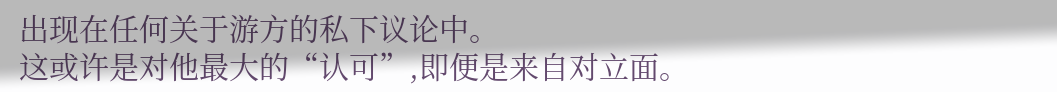出现在任何关于游方的私下议论中。
这或许是对他最大的“认可”,即便是来自对立面。